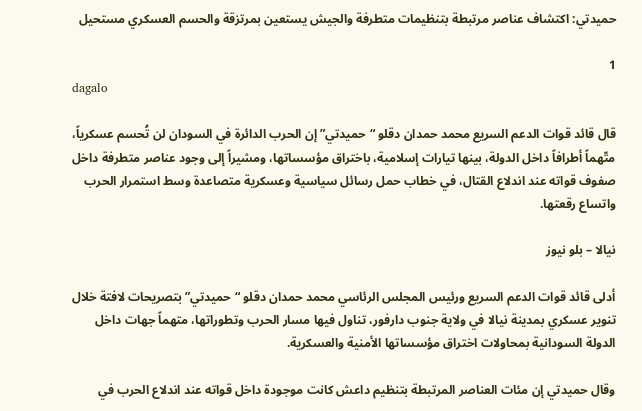حميدتي: اكتشاف عناصر مرتبطة بتنظيمات متطرفة والجيش يستعين بمرتزقة والحسم العسكري مستحيل

1
dagalo

قال قائد قوات الدعم السريع محمد حمدان دقلو “حميدتي” إن الحرب الدائرة في السودان لن تُحسم عسكرياً، متّهماً أطرافاً داخل الدولة، بينها تيارات إسلامية، باختراق مؤسساتها، ومشيراً إلى وجود عناصر متطرفة داخل صفوف قواته عند اندلاع القتال، في خطاب حمل رسائل سياسية وعسكرية متصاعدة وسط استمرار الحرب واتساع رقعتها.

نيالا – بلو نيوز

أدلى قائد قوات الدعم السريع ورئيس المجلس الرئاسي محمد حمدان دقلو “حميدتي” بتصريحات لافتة خلال تنوير عسكري بمدينة نيالا في ولاية جنوب دارفور، تناول فيها مسار الحرب وتطوراتها، متهماً جهات داخل الدولة السودانية بمحاولات اختراق مؤسساتها الأمنية والعسكرية.

وقال حميدتي إن مئات العناصر المرتبطة بتنظيم داعش كانت موجودة داخل قواته عند اندلاع الحرب في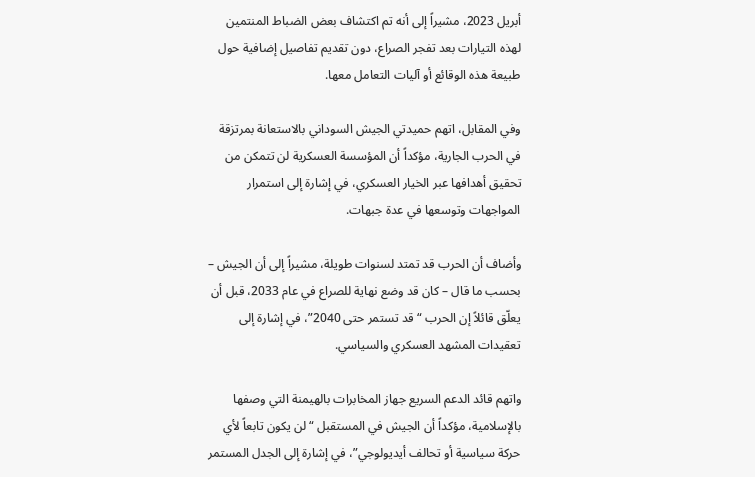أبريل 2023، مشيراً إلى أنه تم اكتشاف بعض الضباط المنتمين لهذه التيارات بعد تفجر الصراع، دون تقديم تفاصيل إضافية حول طبيعة هذه الوقائع أو آليات التعامل معها.

وفي المقابل، اتهم حميدتي الجيش السوداني بالاستعانة بمرتزقة في الحرب الجارية، مؤكداً أن المؤسسة العسكرية لن تتمكن من تحقيق أهدافها عبر الخيار العسكري، في إشارة إلى استمرار المواجهات وتوسعها في عدة جبهات.

وأضاف أن الحرب قد تمتد لسنوات طويلة، مشيراً إلى أن الجيش – بحسب ما قال – كان قد وضع نهاية للصراع في عام 2033، قبل أن يعلّق قائلاً إن الحرب “قد تستمر حتى 2040”، في إشارة إلى تعقيدات المشهد العسكري والسياسي.

واتهم قائد الدعم السريع جهاز المخابرات بالهيمنة التي وصفها بالإسلامية، مؤكداً أن الجيش في المستقبل “لن يكون تابعاً لأي حركة سياسية أو تحالف أيديولوجي”، في إشارة إلى الجدل المستمر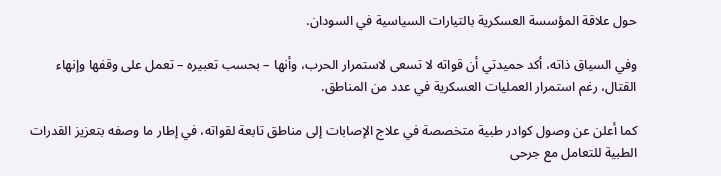حول علاقة المؤسسة العسكرية بالتيارات السياسية في السودان.

وفي السياق ذاته، أكد حميدتي أن قواته لا تسعى لاستمرار الحرب، وأنها – بحسب تعبيره – تعمل على وقفها وإنهاء القتال، رغم استمرار العمليات العسكرية في عدد من المناطق.

كما أعلن عن وصول كوادر طبية متخصصة في علاج الإصابات إلى مناطق تابعة لقواته، في إطار ما وصفه بتعزيز القدرات الطبية للتعامل مع جرحى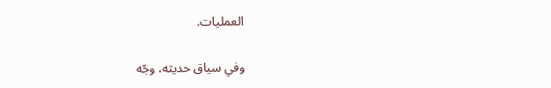العمليات.

وفي سياق حديثه، وجّه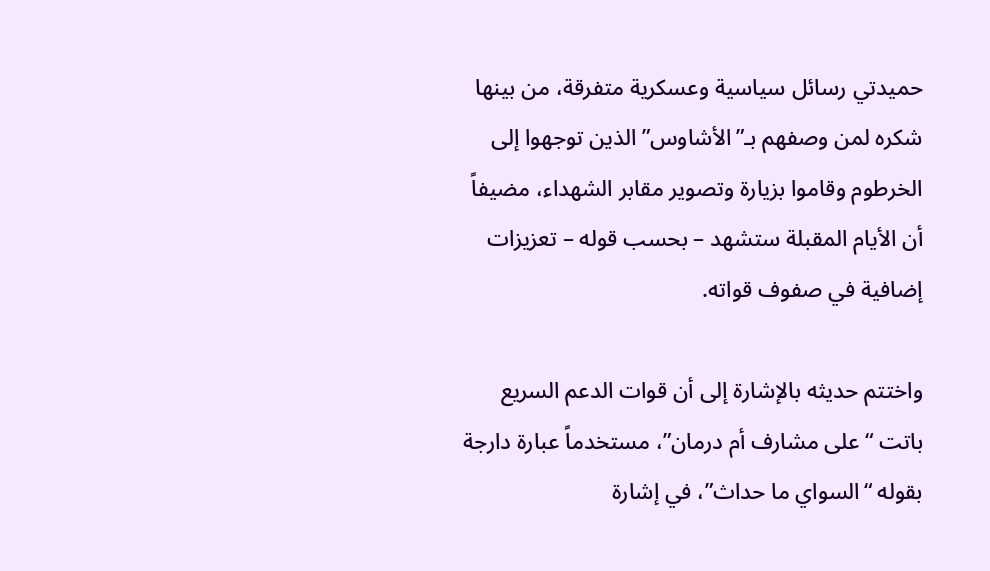حميدتي رسائل سياسية وعسكرية متفرقة، من بينها شكره لمن وصفهم بـ”الأشاوس” الذين توجهوا إلى الخرطوم وقاموا بزيارة وتصوير مقابر الشهداء، مضيفاً أن الأيام المقبلة ستشهد – بحسب قوله – تعزيزات إضافية في صفوف قواته.

واختتم حديثه بالإشارة إلى أن قوات الدعم السريع باتت “على مشارف أم درمان”، مستخدماً عبارة دارجة بقوله “السواي ما حداث”، في إشارة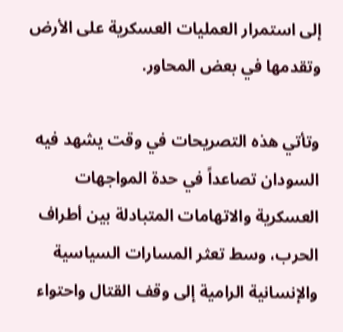إلى استمرار العمليات العسكرية على الأرض وتقدمها في بعض المحاور.

وتأتي هذه التصريحات في وقت يشهد فيه السودان تصاعداً في حدة المواجهات العسكرية والاتهامات المتبادلة بين أطراف الحرب، وسط تعثر المسارات السياسية والإنسانية الرامية إلى وقف القتال واحتواء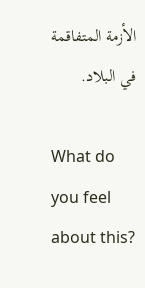الأزمة المتفاقمة في البلاد.

What do you feel about this?